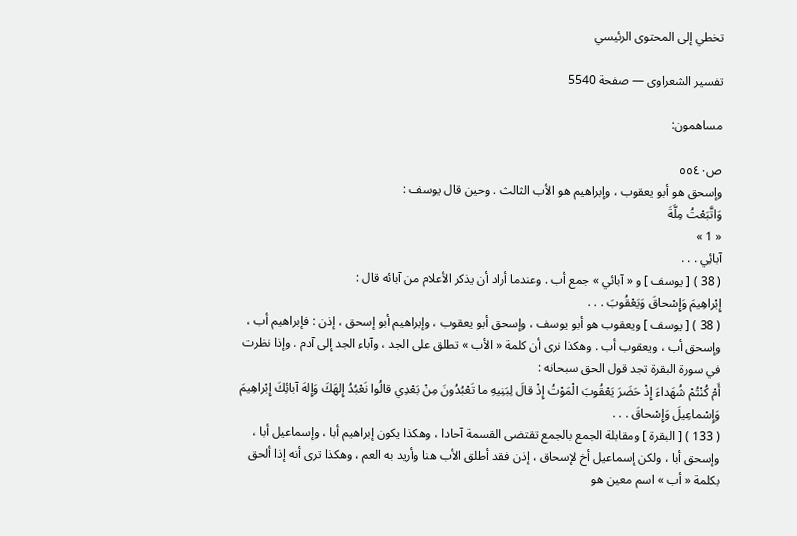تخطي إلى المحتوى الرئيسي

تفسير الشعراوى — صفحة 5540

مساهمون:

ص٥٥٤٠
وإسحق هو أبو يعقوب ، وإبراهيم هو الأب الثالث . وحين قال يوسف :
وَاتَّبَعْتُ مِلَّةَ
« 1 »
آبائِي . . .
( 38 ) [ يوسف ] و « آبائي » جمع أب . وعندما أراد أن يذكر الأعلام من آبائه قال :
إِبْراهِيمَ وَإِسْحاقَ وَيَعْقُوبَ . . .
( 38 ) [ يوسف ] ويعقوب هو أبو يوسف ، وإسحق أبو يعقوب ، وإبراهيم أبو إسحق ، إذن : فإبراهيم أب ، وإسحق أب ، ويعقوب أب . وهكذا نرى أن كلمة « الأب » تطلق على الجد ، وآباء الجد إلى آدم . وإذا نظرت في سورة البقرة تجد قول الحق سبحانه :
أَمْ كُنْتُمْ شُهَداءَ إِذْ حَضَرَ يَعْقُوبَ الْمَوْتُ إِذْ قالَ لِبَنِيهِ ما تَعْبُدُونَ مِنْ بَعْدِي قالُوا نَعْبُدُ إِلهَكَ وَإِلهَ آبائِكَ إِبْراهِيمَ وَإِسْماعِيلَ وَإِسْحاقَ . . .
( 133 ) [ البقرة ] ومقابلة الجمع بالجمع تقتضى القسمة آحادا ، وهكذا يكون إبراهيم أبا ، وإسماعيل أبا ، وإسحق أبا ، ولكن إسماعيل أخ لإسحاق ، إذن فقد أطلق الأب هنا وأريد به العم ، وهكذا ترى أنه إذا ألحق بكلمة « أب » اسم معين هو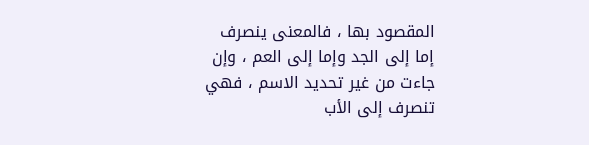المقصود بها ، فالمعنى ينصرف إما إلى الجد وإما إلى العم ، وإن جاءت من غير تحديد الاسم ، فهي تنصرف إلى الأب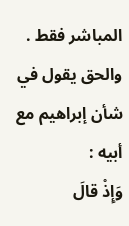المباشر فقط . والحق يقول في شأن إبراهيم مع أبيه :
وَإِذْ قالَ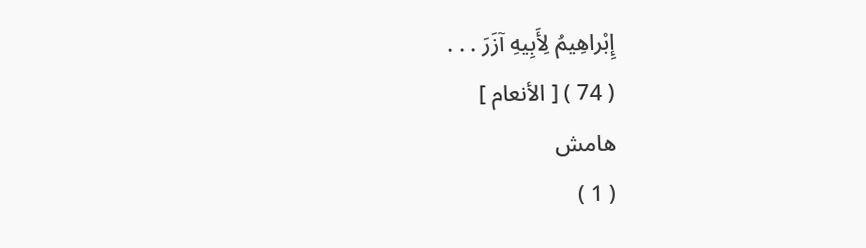إِبْراهِيمُ لِأَبِيهِ آزَرَ . . .
( 74 ) [ الأنعام ]
هامش
( 1 )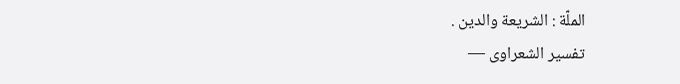الملّة : الشريعة والدين .
تفسير الشعراوى —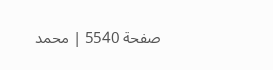صفحة 5540 | محمد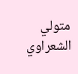متولي الشعراوي